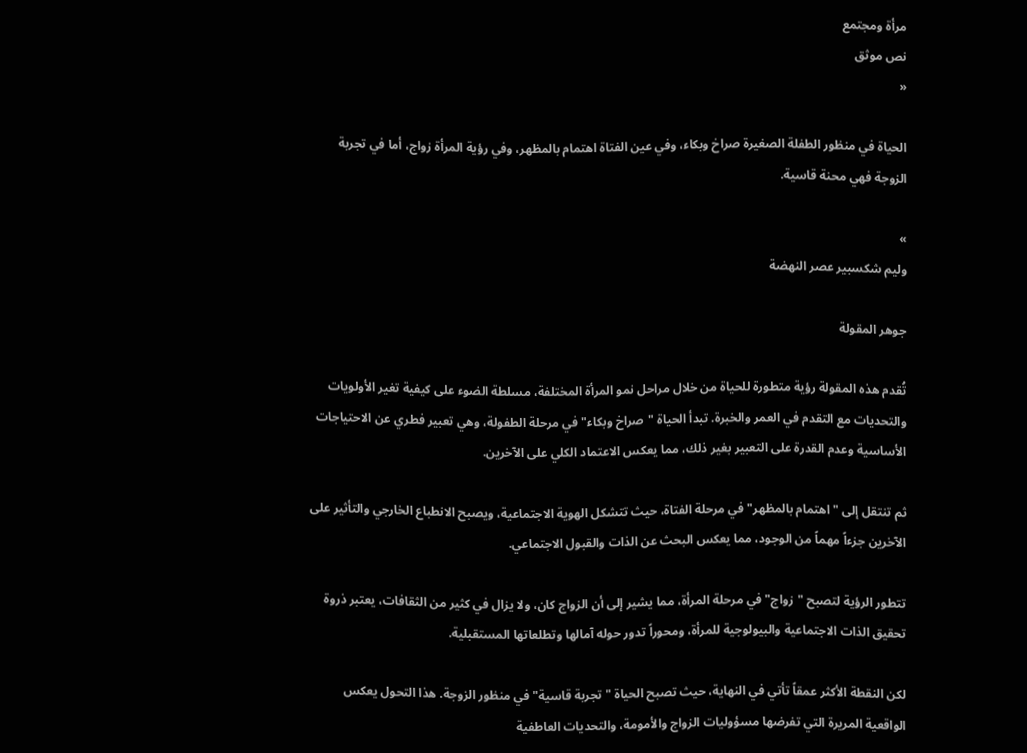مرأة ومجتمع
نص موثق
«

الحياة في منظور الطفلة الصغيرة صراخ وبكاء، وفي عين الفتاة اهتمام بالمظهر، وفي رؤية المرأة زواج، أما في تجربة الزوجة فهي محنة قاسية.

»
وليم شكسبير عصر النهضة

جوهر المقولة

تُقدم هذه المقولة رؤية متطورة للحياة من خلال مراحل نمو المرأة المختلفة، مسلطة الضوء على كيفية تغير الأولويات والتحديات مع التقدم في العمر والخبرة. تبدأ الحياة "صراخ وبكاء" في مرحلة الطفولة، وهي تعبير فطري عن الاحتياجات الأساسية وعدم القدرة على التعبير بغير ذلك، مما يعكس الاعتماد الكلي على الآخرين.

ثم تنتقل إلى "اهتمام بالمظهر" في مرحلة الفتاة، حيث تتشكل الهوية الاجتماعية، ويصبح الانطباع الخارجي والتأثير على الآخرين جزءاً مهماً من الوجود، مما يعكس البحث عن الذات والقبول الاجتماعي.

تتطور الرؤية لتصبح "زواج" في مرحلة المرأة، مما يشير إلى أن الزواج كان، ولا يزال في كثير من الثقافات، يعتبر ذروة تحقيق الذات الاجتماعية والبيولوجية للمرأة، ومحوراً تدور حوله آمالها وتطلعاتها المستقبلية.

لكن النقطة الأكثر عمقاً تأتي في النهاية، حيث تصبح الحياة "تجربة قاسية" في منظور الزوجة. هذا التحول يعكس الواقعية المريرة التي تفرضها مسؤوليات الزواج والأمومة، والتحديات العاطفية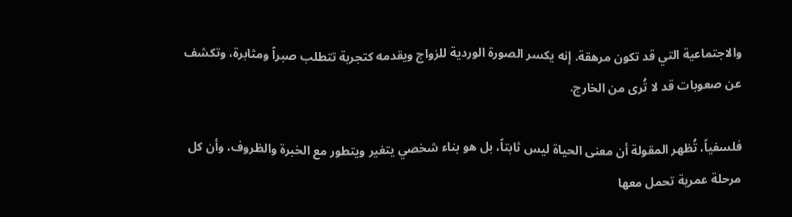والاجتماعية التي قد تكون مرهقة. إنه يكسر الصورة الوردية للزواج ويقدمه كتجربة تتطلب صبراً ومثابرة، وتكشف عن صعوبات قد لا تُرى من الخارج.

فلسفياً، تُظهر المقولة أن معنى الحياة ليس ثابتاً، بل هو بناء شخصي يتغير ويتطور مع الخبرة والظروف، وأن كل مرحلة عمرية تحمل معها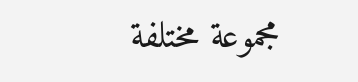مجموعة مختلفة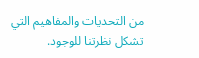من التحديات والمفاهيم التي تشكل نظرتنا للوجود.